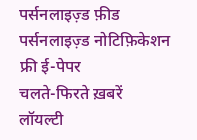पर्सनलाइज़्ड फ़ीड
पर्सनलाइज़्ड नोटिफ़िकेशन
फ्री ई-पेपर
चलते-फिरते ख़बरें
लॉयल्टी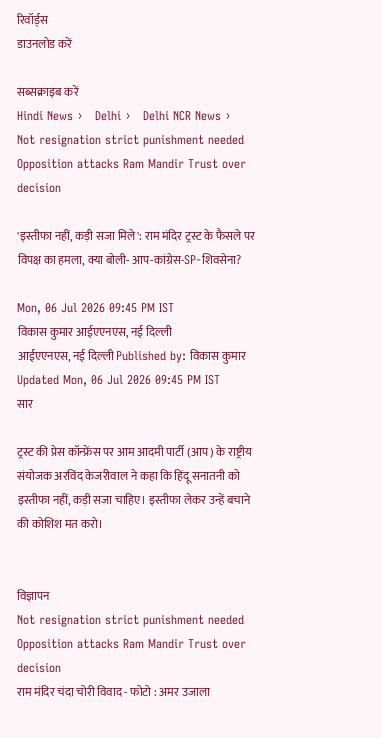रिवॉर्ड्स
डाउनलोड करें

सब्सक्राइब करें
Hindi News ›   Delhi ›   Delhi NCR News ›   Not resignation strict punishment needed Opposition attacks Ram Mandir Trust over decision

'इस्तीफा नहीं, कड़ी सजा मिले': राम मंदिर ट्रस्ट के फैसले पर विपक्ष का हमला, क्या बोली- आप-कांग्रेस-SP-शिवसेना?

Mon, 06 Jul 2026 09:45 PM IST
विकास कुमार आईएएनएस, नई दिल्ली
आईएएनएस, नई दिल्ली Published by: विकास कुमार Updated Mon, 06 Jul 2026 09:45 PM IST
सार

ट्रस्ट की प्रेस कॉन्फ्रेंस पर आम आदमी पार्टी (आप) के राष्ट्रीय संयोजक अरविंद केजरीवाल ने कहा कि हिंदू सनातनी को इस्तीफा नहीं, कड़ी सजा चाहिए। इस्तीफा लेकर उन्हें बचाने की कोशिश मत करो।


विज्ञापन
Not resignation strict punishment needed Opposition attacks Ram Mandir Trust over decision
राम मंदिर चंदा चोरी विवाद - फोटो : अमर उजाला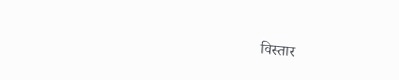विस्तार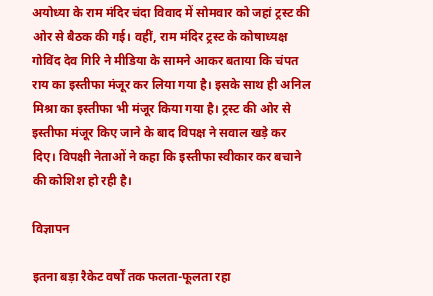अयोध्या के राम मंदिर चंदा विवाद में सोमवार को जहां ट्रस्ट की ओर से बैठक की गई। वहीं, राम मंदिर ट्रस्ट के कोषाध्यक्ष गोविंद देव गिरि ने मीडिया के सामने आकर बताया कि चंपत राय का इस्तीफा मंजूर कर लिया गया है। इसके साथ ही अनिल मिश्रा का इस्तीफा भी मंजूर किया गया है। ट्रस्ट की ओर से इस्तीफा मंजूर किए जाने के बाद विपक्ष ने सवाल खड़े कर दिए। विपक्षी नेताओं ने कहा कि इस्तीफा स्वीकार कर बचाने की कोशिश हो रही है।

विज्ञापन

इतना बड़ा रैकेट वर्षों तक फलता-फूलता रहा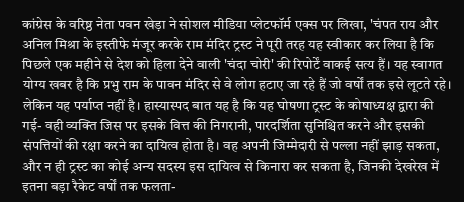कांग्रेस के वरिष्ठ नेता पवन खेड़ा ने सोशल मीडिया प्लेटफॉर्म एक्स पर लिखा, 'चंपत राय और अनिल मिश्रा के इस्तीफे मंजूर करके राम मंदिर ट्रस्ट ने पूरी तरह यह स्वीकार कर लिया है कि पिछले एक महीने से देश को हिला देने वाली 'चंदा चोरी' की रिपोर्टें वाकई सत्य हैं। यह स्वागत योग्य खबर है कि प्रभु राम के पावन मंदिर से वे लोग हटाए जा रहे हैं जो वर्षों तक इसे लूटते रहे। लेकिन यह पर्याप्त नहीं है। हास्यास्पद बात यह है कि यह घोषणा ट्रस्ट के कोषाध्यक्ष द्वारा की गई- वही व्यक्ति जिस पर इसके वित्त की निगरानी, पारदर्शिता सुनिश्चित करने और इसकी संपत्तियों की रक्षा करने का दायित्व होता है। वह अपनी जिम्मेदारी से पल्ला नहीं झाड़ सकता, और न ही ट्रस्ट का कोई अन्य सदस्य इस दायित्व से किनारा कर सकता है, जिनकी देखरेख में इतना बड़ा रैकेट वर्षों तक फलता-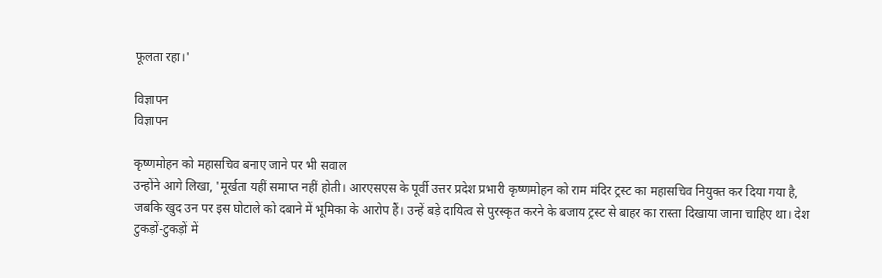फूलता रहा।'

विज्ञापन
विज्ञापन

कृष्णमोहन को महासचिव बनाए जाने पर भी सवाल
उन्होंने आगे लिखा, 'मूर्खता यहीं समाप्त नहीं होती। आरएसएस के पूर्वी उत्तर प्रदेश प्रभारी कृष्णमोहन को राम मंदिर ट्रस्ट का महासचिव नियुक्त कर दिया गया है, जबकि खुद उन पर इस घोटाले को दबाने में भूमिका के आरोप हैं। उन्हें बड़े दायित्व से पुरस्कृत करने के बजाय ट्रस्ट से बाहर का रास्ता दिखाया जाना चाहिए था। देश टुकड़ों-टुकड़ों में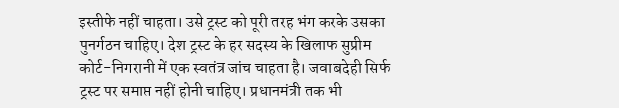इस्तीफे नहीं चाहता। उसे ट्रस्ट को पूरी तरह भंग करके उसका पुनर्गठन चाहिए। देश ट्रस्ट के हर सदस्य के खिलाफ सुप्रीम कोर्ट-निगरानी में एक स्वतंत्र जांच चाहता है। जवाबदेही सिर्फ ट्रस्ट पर समाप्त नहीं होनी चाहिए। प्रधानमंत्री तक भी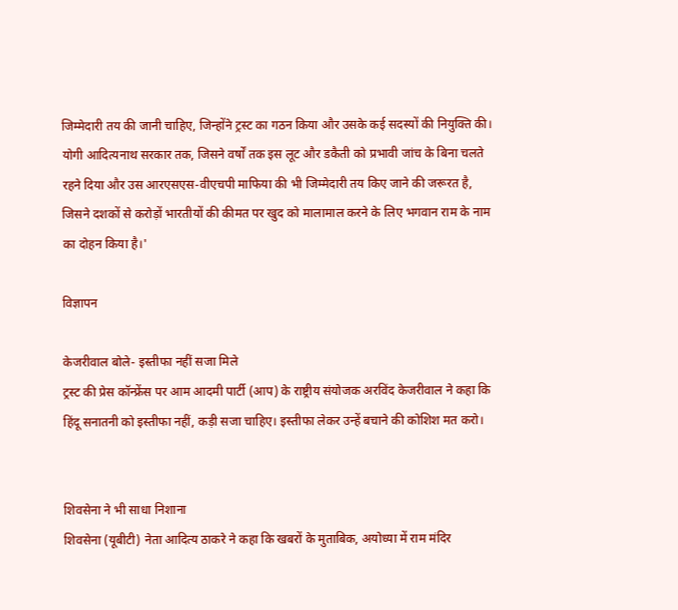जिम्मेदारी तय की जानी चाहिए, जिन्होंने ट्रस्ट का गठन किया और उसके कई सदस्यों की नियुक्ति की। योगी आदित्यनाथ सरकार तक, जिसने वर्षों तक इस लूट और डकैती को प्रभावी जांच के बिना चलते रहने दिया और उस आरएसएस-वीएचपी माफिया की भी जिम्मेदारी तय किए जाने की जरूरत है, जिसने दशकों से करोड़ों भारतीयों की कीमत पर खुद को मालामाल करने के लिए भगवान राम के नाम का दोहन किया है।'

विज्ञापन

केजरीवाल बोले- इस्तीफा नहीं सजा मिले
ट्रस्ट की प्रेस कॉन्फ्रेंस पर आम आदमी पार्टी (आप) के राष्ट्रीय संयोजक अरविंद केजरीवाल ने कहा कि हिंदू सनातनी को इस्तीफा नहीं, कड़ी सजा चाहिए। इस्तीफा लेकर उन्हें बचाने की कोशिश मत करो।


शिवसेना ने भी साधा निशाना
शिवसेना (यूबीटी) नेता आदित्य ठाकरे ने कहा कि खबरों के मुताबिक, अयोध्या में राम मंदिर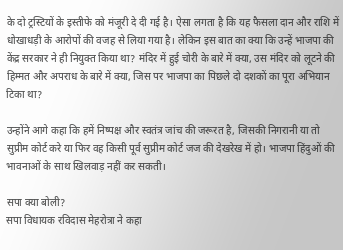के दो ट्रस्टियों के इस्तीफे को मंजूरी दे दी गई है। ऐसा लगता है कि यह फैसला दान और राशि में धोखाधड़ी के आरोपों की वजह से लिया गया है। लेकिन इस बात का क्या कि उन्हें भाजपा की केंद्र सरकार ने ही नियुक्त किया था? मंदिर में हुई चोरी के बारे में क्या, उस मंदिर को लूटने की हिम्मत और अपराध के बारे में क्या, जिस पर भाजपा का पिछले दो दशकों का पूरा अभियान टिका था?

उन्होंने आगे कहा कि हमें निष्पक्ष और स्वतंत्र जांच की जरूरत है, जिसकी निगरानी या तो सुप्रीम कोर्ट करे या फिर वह किसी पूर्व सुप्रीम कोर्ट जज की देखरेख में हो। भाजपा हिंदुओं की भावनाओं के साथ खिलवाड़ नहीं कर सकती।

सपा क्या बोली?
सपा विधायक रविदास मेहरोत्रा ने कहा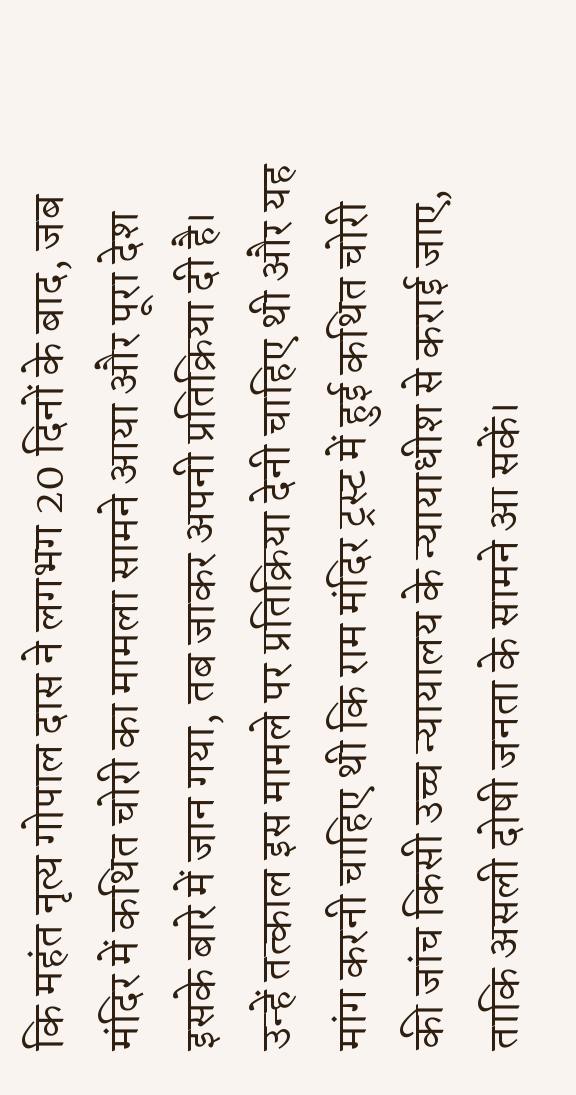कि महंत नृत्य गोपाल दास ने लगभग 20 दिनों के बाद, जब मंदिर में कथित चोरी का मामला सामने आया और पूरा देश इसके बारे में जान गया, तब जाकर अपनी प्रतिक्रिया दी है। उन्हें तत्काल इस मामले पर प्रतिक्रिया देनी चाहिए थी और यह मांग करनी चाहिए थी कि राम मंदिर ट्रस्ट में हुई कथित चोरी की जांच किसी उच्च न्यायालय के न्यायाधीश से कराई जाए, ताकि असली दोषी जनता के सामने आ सकें।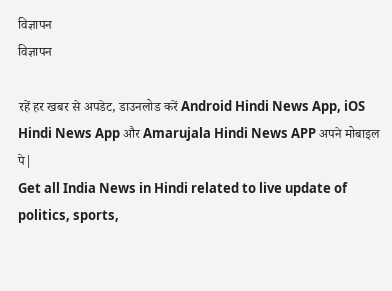विज्ञापन
विज्ञापन

रहें हर खबर से अपडेट, डाउनलोड करें Android Hindi News App, iOS Hindi News App और Amarujala Hindi News APP अपने मोबाइल पे|
Get all India News in Hindi related to live update of politics, sports,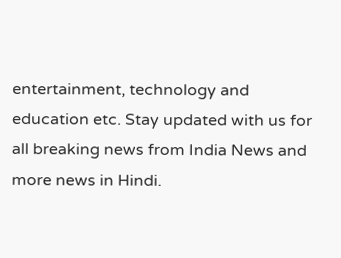entertainment, technology and education etc. Stay updated with us for all breaking news from India News and more news in Hindi.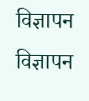विज्ञापन
विज्ञापन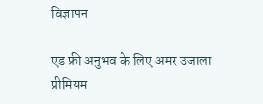विज्ञापन

एड फ्री अनुभव के लिए अमर उजाला प्रीमियम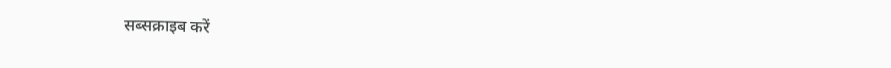सब्सक्राइब करें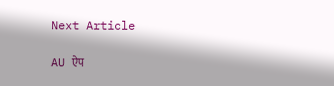Next Article

AU ऐप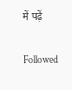में पढ़ें

Followed